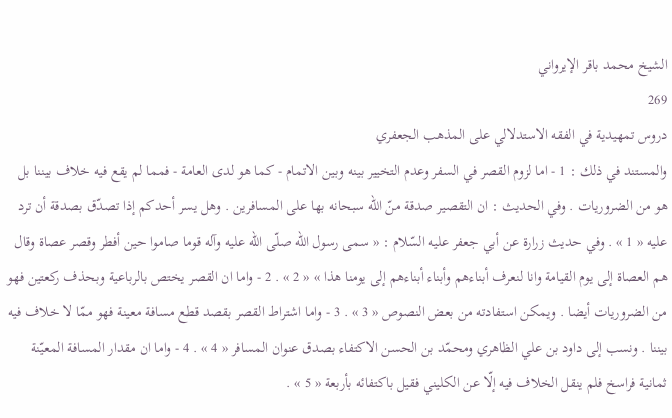الشيخ محمد باقر الإيرواني
269
دروس تمهيدية في الفقه الاستدلالي على المذهب الجعفري
والمستند في ذلك : 1 - اما لزوم القصر في السفر وعدم التخيير بينه وبين الاتمام - كما هو لدى العامة - فمما لم يقع فيه خلاف بيننا بل هو من الضروريات . وفي الحديث : ان التقصير صدقة منّ اللّه سبحانه بها على المسافرين . وهل يسر أحدكم إذا تصدّق بصدقة أن ترد عليه « 1 » . وفي حديث زرارة عن أبي جعفر عليه السّلام : « سمى رسول اللّه صلّى اللّه عليه وآله قوما صاموا حين أفطر وقصر عصاة وقال هم العصاة إلى يوم القيامة وانا لنعرف أبناءهم وأبناء أبناءهم إلى يومنا هذا » « 2 » . 2 - واما ان القصر يختص بالرباعية وبحذف ركعتين فهو من الضروريات أيضا . ويمكن استفادته من بعض النصوص « 3 » . 3 - واما اشتراط القصر بقصد قطع مسافة معينة فهو ممّا لا خلاف فيه بيننا . ونسب إلى داود بن علي الظاهري ومحمّد بن الحسن الاكتفاء بصدق عنوان المسافر « 4 » . 4 - واما ان مقدار المسافة المعيّنة ثمانية فراسخ فلم ينقل الخلاف فيه إلّا عن الكليني فقيل باكتفائه بأربعة « 5 » .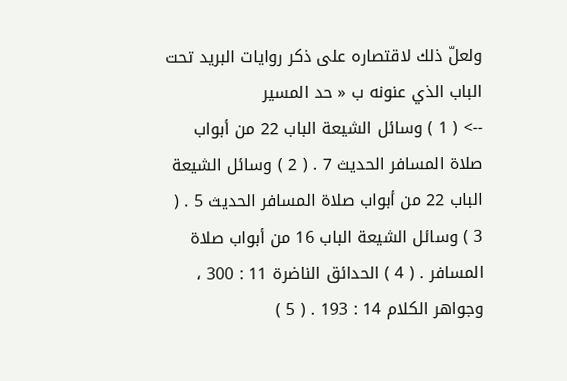ولعلّ ذلك لاقتصاره على ذكر روايات البريد تحت الباب الذي عنونه ب « حد المسير
--> ( 1 ) وسائل الشيعة الباب 22 من أبواب صلاة المسافر الحديث 7 . ( 2 ) وسائل الشيعة الباب 22 من أبواب صلاة المسافر الحديث 5 . ( 3 ) وسائل الشيعة الباب 16 من أبواب صلاة المسافر . ( 4 ) الحدائق الناضرة 11 : 300 ، وجواهر الكلام 14 : 193 . ( 5 )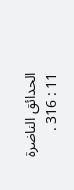الحدائق الناضرة 11 : 316 .